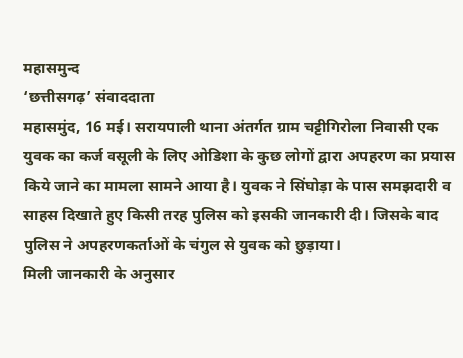महासमुन्द
‘छत्तीसगढ़’ संवाददाता
महासमुंद, 16 मई। सरायपाली थाना अंतर्गत ग्राम चट्टीगिरोला निवासी एक युवक का कर्ज वसूली के लिए ओडिशा के कुछ लोगों द्वारा अपहरण का प्रयास किये जाने का मामला सामने आया है। युवक ने सिंघोड़ा के पास समझदारी व साहस दिखाते हुए किसी तरह पुलिस को इसकी जानकारी दी। जिसके बाद पुलिस ने अपहरणकर्ताओं के चंगुल से युवक को छुड़ाया।
मिली जानकारी के अनुसार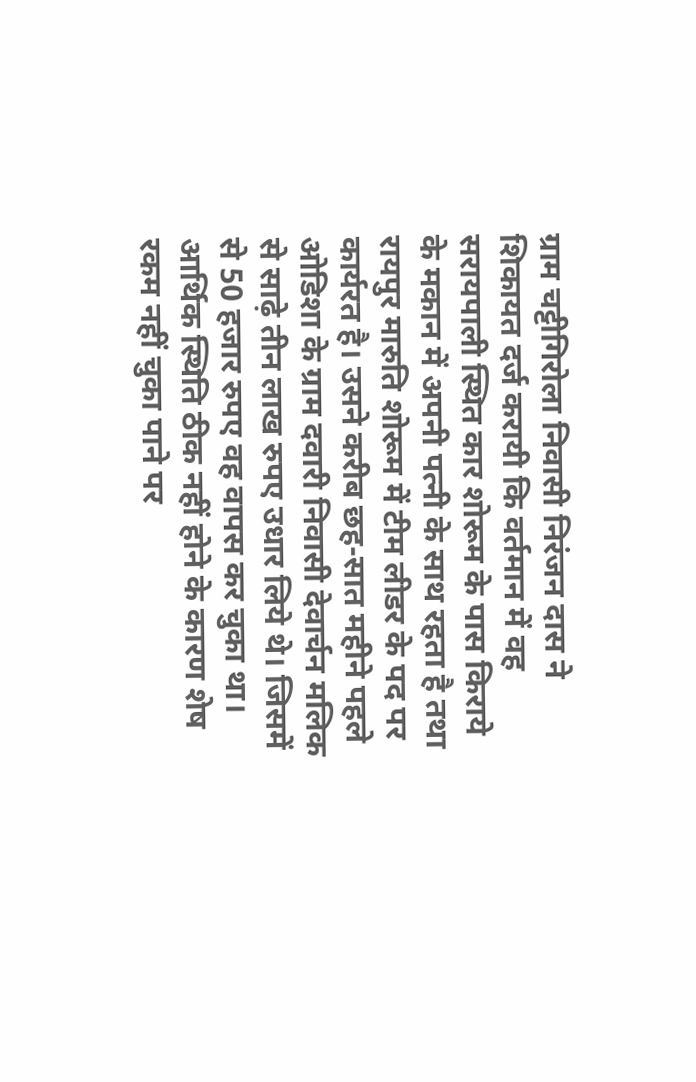ग्राम चट्टीगिरोला निवासी निरंजन दास ने शिकायत दर्ज करायी कि वर्तमान में वह सरायपाली स्थित कार शोरूम के पास किराये के मकान में अपनी पत्नी के साथ रहता है तथा रायपुर मारुति शोरूम में टीम लीडर के पद पर कार्यरत है। उसने करीब छह-सात महीने पहले ओडिशा के ग्राम दवारी निवासी देवार्चन मलिक से साढ़े तीन लाख रुपए उधार लिये थे। जिसमें से 50 हजार रुपए वह वापस कर चुका था। आर्थिक स्थिति ठीक नहीं होने के कारण शेष रकम नहीं चुका पाने पर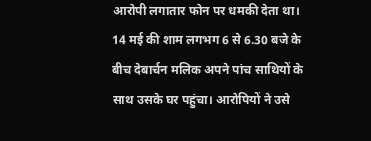आरोपी लगातार फोन पर धमकी देता था।
14 मई की शाम लगभग 6 से 6.30 बजे के बीच देबार्चन मलिक अपने पांच साथियों के साथ उसके घर पहुंचा। आरोपियों ने उसे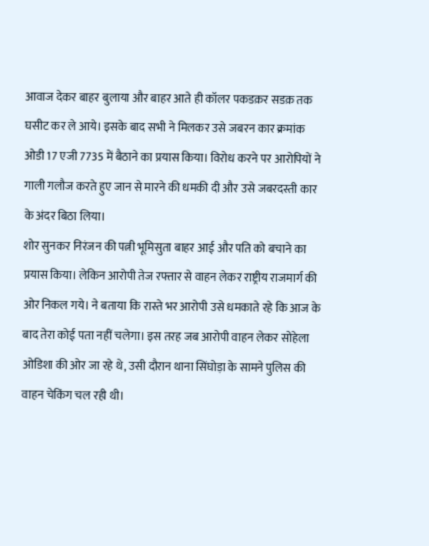आवाज देकर बाहर बुलाया और बाहर आते ही कॉलर पकडक़र सडक़ तक घसीट कर ले आये। इसके बाद सभी ने मिलकर उसे जबरन कार क्रमांक ओडी 17 एजी 7735 में बैठाने का प्रयास किया। विरोध करने पर आरोपियों ने गाली गलौज करते हुए जान से मारने की धमकी दी और उसे जबरदस्ती कार के अंदर बिठा लिया।
शोर सुनकर निरंजन की पत्नी भूमिसुता बाहर आई और पति को बचाने का प्रयास किया। लेकिन आरोपी तेज रफ्तार से वाहन लेकर राष्ट्रीय राजमार्ग की ओर निकल गये। ने बताया कि रास्ते भर आरोपी उसे धमकाते रहे कि आज के बाद तेरा कोई पता नहीं चलेगा। इस तरह जब आरोपी वाहन लेकर सोहेला ओडिशा की ओर जा रहे थे, उसी दौरान थाना सिंघोड़ा के सामने पुलिस की वाहन चेकिंग चल रही थी।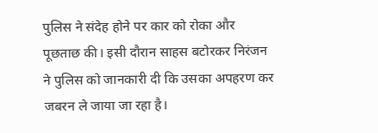पुलिस ने संदेह होने पर कार को रोका और पूछताछ की। इसी दौरान साहस बटोरकर निरंजन ने पुलिस को जानकारी दी कि उसका अपहरण कर जबरन ले जाया जा रहा है।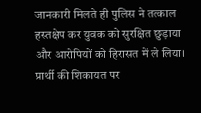जानकारी मिलते ही पुलिस ने तत्काल हस्तक्षेप कर युवक को सुरक्षित छुड़ाया और आरोपियों को हिरासत में ले लिया।
प्रार्थी की शिकायत पर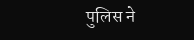पुलिस ने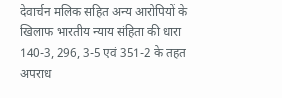देवार्चन मलिक सहित अन्य आरोपियों के खिलाफ भारतीय न्याय संहिता की धारा 140-3, 296, 3-5 एवं 351-2 के तहत अपराध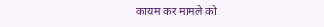कायम कर मामले को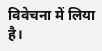विवेचना में लिया है।